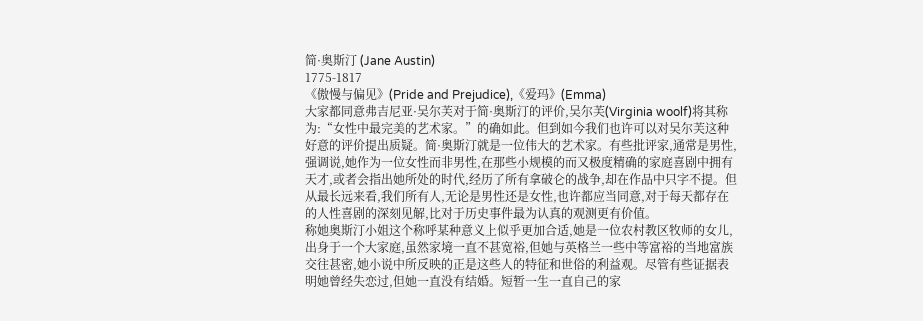简·奥斯汀 (Jane Austin)
1775-1817
《傲慢与偏见》(Pride and Prejudice),《爱玛》(Emma)
大家都同意弗吉尼亚·吴尔芙对于简·奥斯汀的评价,吴尔芙(Virginia woolf)将其称为:“女性中最完美的艺术家。”的确如此。但到如今我们也许可以对吴尔芙这种好意的评价提出质疑。简·奥斯汀就是一位伟大的艺术家。有些批评家,通常是男性,强调说,她作为一位女性而非男性,在那些小规模的而又极度精确的家庭喜剧中拥有天才,或者会指出她所处的时代,经历了所有拿破仑的战争,却在作品中只字不提。但从最长远来看,我们所有人,无论是男性还是女性,也许都应当同意,对于每天都存在的人性喜剧的深刻见解,比对于历史事件最为认真的观测更有价值。
称她奥斯汀小姐这个称呼某种意义上似乎更加合适,她是一位农村教区牧师的女儿,出身于一个大家庭,虽然家境一直不甚宽裕,但她与英格兰一些中等富裕的当地富族交往甚密,她小说中所反映的正是这些人的特征和世俗的利益观。尽管有些证据表明她曾经失恋过,但她一直没有结婚。短暂一生一直自己的家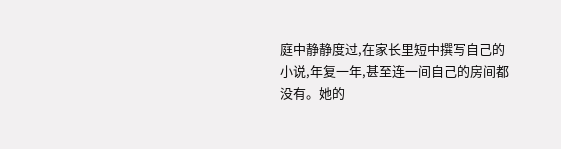庭中静静度过,在家长里短中撰写自己的小说,年复一年,甚至连一间自己的房间都没有。她的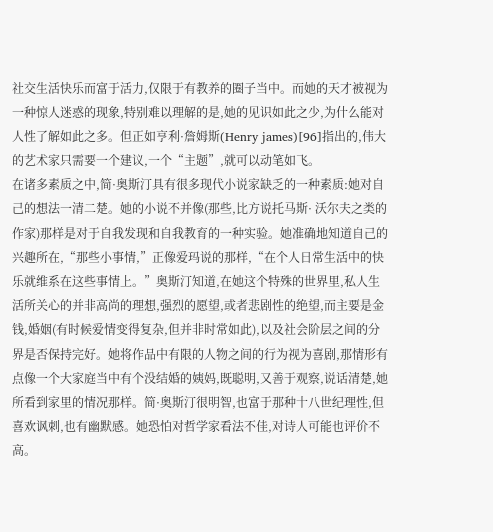社交生活快乐而富于活力,仅限于有教养的圈子当中。而她的天才被视为一种惊人迷惑的现象,特别难以理解的是,她的见识如此之少,为什么能对人性了解如此之多。但正如亨利·詹姆斯(Henry james)[96]指出的,伟大的艺术家只需要一个建议,一个“主题”,就可以动笔如飞。
在诸多素质之中,简·奥斯汀具有很多现代小说家缺乏的一种素质:她对自己的想法一清二楚。她的小说不并像(那些,比方说托马斯· 沃尔夫之类的作家)那样是对于自我发现和自我教育的一种实验。她准确地知道自己的兴趣所在,“那些小事情,”正像爱玛说的那样,“在个人日常生活中的快乐就维系在这些事情上。”奥斯汀知道,在她这个特殊的世界里,私人生活所关心的并非高尚的理想,强烈的愿望,或者悲剧性的绝望,而主要是金钱,婚姻(有时候爱情变得复杂,但并非时常如此),以及社会阶层之间的分界是否保持完好。她将作品中有限的人物之间的行为视为喜剧,那情形有点像一个大家庭当中有个没结婚的姨妈,既聪明,又善于观察,说话清楚,她所看到家里的情况那样。简·奥斯汀很明智,也富于那种十八世纪理性,但喜欢讽刺,也有幽默感。她恐怕对哲学家看法不佳,对诗人可能也评价不高。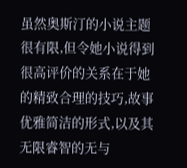虽然奥斯汀的小说主题很有限,但令她小说得到很高评价的关系在于她的精致合理的技巧,故事优雅简洁的形式,以及其无限睿智的无与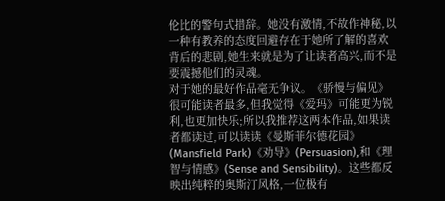伦比的警句式措辞。她没有激情,不故作神秘,以一种有教养的态度回避存在于她所了解的喜欢背后的悲剧,她生来就是为了让读者高兴,而不是要震撼他们的灵魂。
对于她的最好作品毫无争议。《骄慢与偏见》很可能读者最多,但我觉得《爱玛》可能更为锐利,也更加快乐;所以我推荐这两本作品,如果读者都读过,可以读读《曼斯菲尔德花园》(Mansfield Park)《劝导》(Persuasion),和《理智与情感》(Sense and Sensibility)。这些都反映出纯粹的奥斯汀风格,一位极有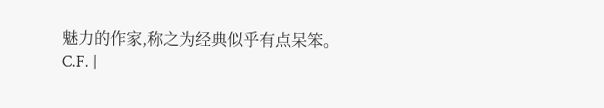魅力的作家,称之为经典似乎有点呆笨。
C.F. |